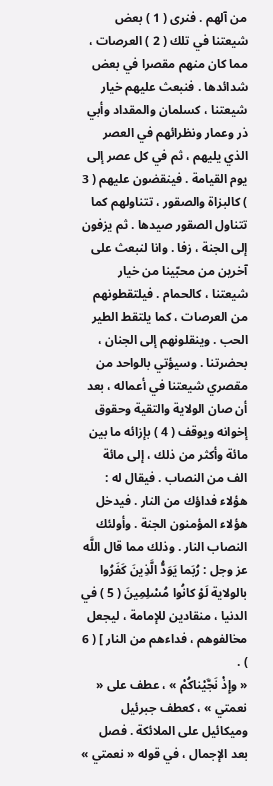من آلهم . فنرى ( 1 ) بعض شيعتنا في تلك ( 2 ) العرصات ، مما كان منهم مقصرا في بعض شدائدها . فنبعث عليهم خيار شيعتنا ، كسلمان والمقداد وأبي ذر وعمار ونظرائهم في العصر الذي يليهم ، ثم في كل عصر إلى يوم القيامة . فينقضون عليهم ( 3 ) كالبزاة والصقور ، تتناولهم كما تتناول الصقور صيدها . ثم يزفون إلى الجنة ، زفا . وانا لنبعث على آخرين من محبّينا من خيار شيعتنا ، كالحمام . فيلتقطونهم من العرصات ، كما يلتقط الطير الحب . وينقلونهم إلى الجنان ، بحضرتنا . وسيؤتي بالواحد من مقصري شيعتنا في أعماله ، بعد أن صان الولاية والتقية وحقوق إخوانه ويوقف ( 4 ) بإزائه ما بين مائة وأكثر من ذلك ، إلى مائة الف من النصاب . فيقال له : هؤلاء فداؤك من النار . فيدخل هؤلاء المؤمنون الجنة . وأولئك النصاب النار . وذلك مما قال اللَّه عز وجل : رُبَما يَوَدُّ الَّذِينَ كَفَرُوا بالولاية لَوْ كانُوا مُسْلِمِينَ ( 5 ) في الدنيا ، منقادين للإمامة ، ليجعل مخالفوهم ، فداءهم من النار ] ( 6 ) .
« وإِذْ نَجَّيْناكُمْ » ، عطف على « نعمتي » ، كعطف جبرئيل وميكائيل على الملائكة . فصل بعد الإجمال ، في قوله « نعمتي »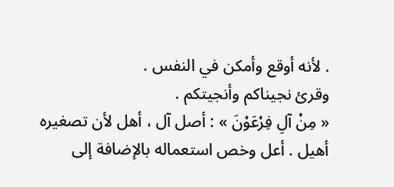. لأنه أوقع وأمكن في النفس .
وقرئ نجيناكم وأنجيتكم .
« مِنْ آلِ فِرْعَوْنَ » : أصل آل ، أهل لأن تصغيره أهيل . أعل وخص استعماله بالإضافة إلى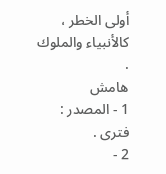أولى الخطر ، كالأنبياء والملوك .
هامش
1 - المصدر : فترى .
2 -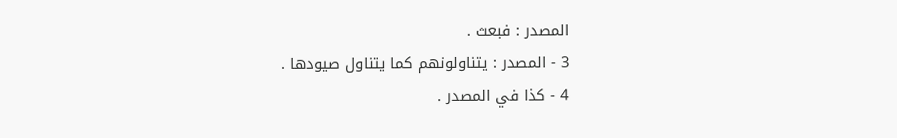المصدر : فبعث .
3 - المصدر : يتناولونهم كما يتناول صيودها .
4 - كذا في المصدر .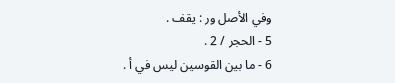وفي الأصل ور : يقف .
5 - الحجر / 2 .
6 - ما بين القوسين ليس في أ .